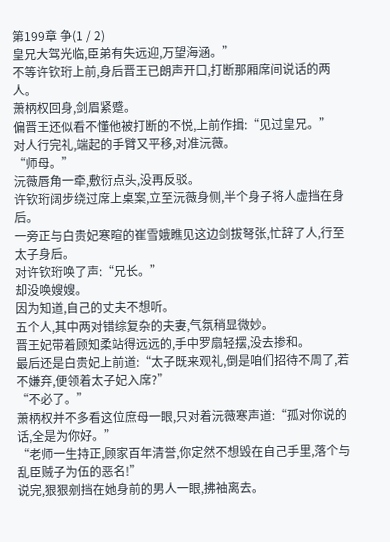第199章 争(1 / 2)
皇兄大驾光临,臣弟有失远迎,万望海涵。”
不等许钦珩上前,身后晋王已朗声开口,打断那厢席间说话的两人。
萧柄权回身,剑眉紧蹙。
偏晋王还似看不懂他被打断的不悦,上前作揖:“见过皇兄。”
对人行完礼,端起的手臂又平移,对准沅薇。
“师母。”
沅薇唇角一牵,敷衍点头,没再反驳。
许钦珩阔步绕过席上桌案,立至沅薇身侧,半个身子将人虚挡在身后。
一旁正与白贵妃寒暄的崔雪娥瞧见这边剑拔弩张,忙辞了人,行至太子身后。
对许钦珩唤了声:“兄长。”
却没唤嫂嫂。
因为知道,自己的丈夫不想听。
五个人,其中两对错综复杂的夫妻,气氛稍显微妙。
晋王妃带着顾知柔站得远远的,手中罗扇轻摆,没去掺和。
最后还是白贵妃上前道:“太子既来观礼,倒是咱们招待不周了,若不嫌弃,便领着太子妃入席?”
“不必了。”
萧柄权并不多看这位庶母一眼,只对着沅薇寒声道:“孤对你说的话,全是为你好。”
“老师一生持正,顾家百年清誉,你定然不想毁在自己手里,落个与乱臣贼子为伍的恶名!”
说完,狠狠剜挡在她身前的男人一眼,拂袖离去。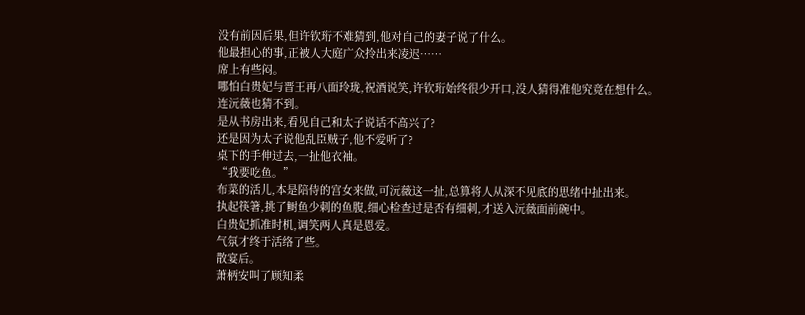没有前因后果,但许钦珩不难猜到,他对自己的妻子说了什么。
他最担心的事,正被人大庭广众拎出来凌迟……
席上有些闷。
哪怕白贵妃与晋王再八面玲珑,祝酒说笑,许钦珩始终很少开口,没人猜得准他究竟在想什么。
连沅薇也猜不到。
是从书房出来,看见自己和太子说话不高兴了?
还是因为太子说他乱臣贼子,他不爱听了?
桌下的手伸过去,一扯他衣袖。
“我要吃鱼。”
布菜的活儿,本是陪侍的宫女来做,可沅薇这一扯,总算将人从深不见底的思绪中扯出来。
执起筷箸,挑了鲥鱼少刺的鱼腹,细心检查过是否有细刺,才送入沅薇面前碗中。
白贵妃抓准时机,调笑两人真是恩爱。
气氛才终于活络了些。
散宴后。
萧柄安叫了顾知柔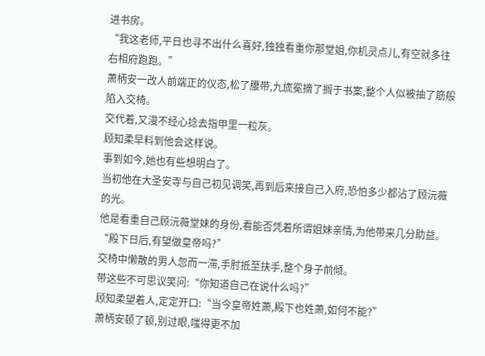进书房。
“我这老师,平日也寻不出什么喜好,独独看重你那堂姐,你机灵点儿,有空就多往右相府跑跑。”
萧柄安一改人前端正的仪态,松了腰带,九旒冕摘了搁于书案,整个人似被抽了筋般陷入交椅。
交代着,又漫不经心捻去指甲里一粒灰。
顾知柔早料到他会这样说。
事到如今,她也有些想明白了。
当初他在大圣安寺与自己初见调笑,再到后来接自己入府,恐怕多少都沾了顾沅薇的光。
他是看重自己顾沅薇堂妹的身份,看能否凭着所谓姐妹亲情,为他带来几分助益。
“殿下日后,有望做皇帝吗?”
交椅中懒散的男人忽而一滞,手肘抵至扶手,整个身子前倾。
带这些不可思议笑问:“你知道自己在说什么吗?”
顾知柔望着人,定定开口:“当今皇帝姓萧,殿下也姓萧,如何不能?”
萧柄安顿了顿,别过眼,嗤得更不加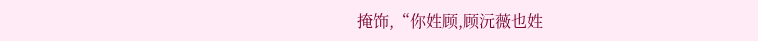掩饰,“你姓顾,顾沅薇也姓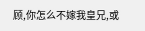顾,你怎么不嫁我皇兄,或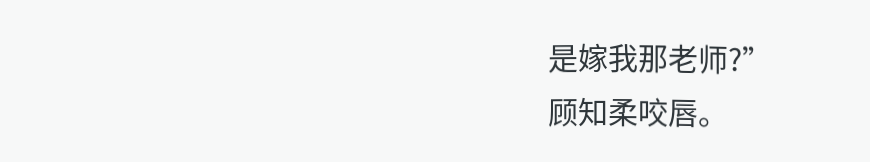是嫁我那老师?”
顾知柔咬唇。